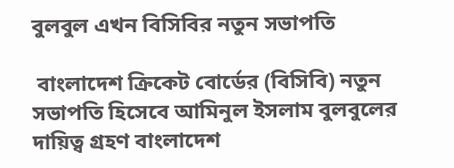বুলবুল এখন বিসিবির নতুন সভাপতি

 বাংলাদেশ ক্রিকেট বোর্ডের (বিসিবি) নতুন সভাপতি হিসেবে আমিনুল ইসলাম বুলবুলের দায়িত্ব গ্রহণ বাংলাদেশ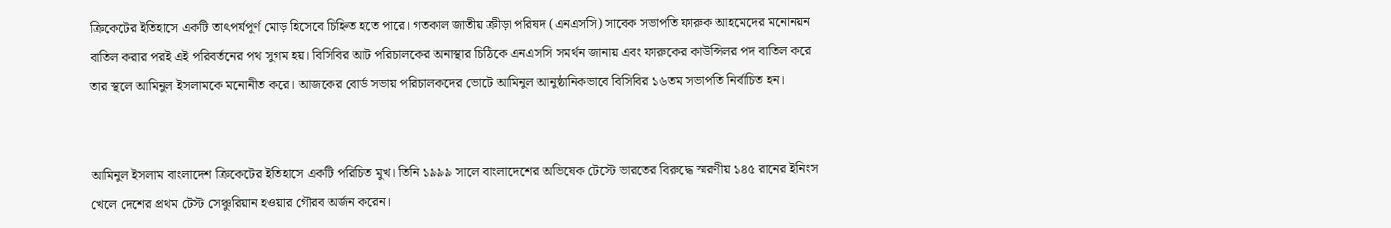ক্রিকেটের ইতিহাসে একটি তাৎপর্যপূর্ণ মোড় হিসেবে চিহ্নিত হতে পারে। গতকাল জাতীয় ক্রীড়া পরিষদ (এনএসসি) সাবেক সভাপতি ফারুক আহমেদের মনোনয়ন বাতিল করার পরই এই পরিবর্তনের পথ সুগম হয়। বিসিবির আট পরিচালকের অনাস্থার চিঠিকে এনএসসি সমর্থন জানায় এবং ফারুকের কাউন্সিলর পদ বাতিল করে তার স্থলে আমিনুল ইসলামকে মনোনীত করে। আজকের বোর্ড সভায় পরিচালকদের ভোটে আমিনুল আনুষ্ঠানিকভাবে বিসিবির ১৬তম সভাপতি নির্বাচিত হন।


আমিনুল ইসলাম বাংলাদেশ ক্রিকেটের ইতিহাসে একটি পরিচিত মুখ। তিনি ১৯৯৯ সালে বাংলাদেশের অভিষেক টেস্টে ভারতের বিরুদ্ধে স্মরণীয় ১৪৫ রানের ইনিংস খেলে দেশের প্রথম টেস্ট সেঞ্চুরিয়ান হওয়ার গৌরব অর্জন করেন।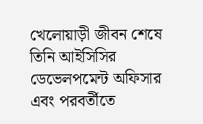খেলোয়াড়ী জীবন শেষে তিনি আইসিসির ডেভেলপমেন্ট অফিসার এবং পরবর্তীতে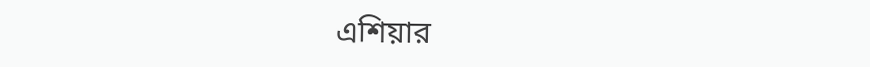এশিয়ার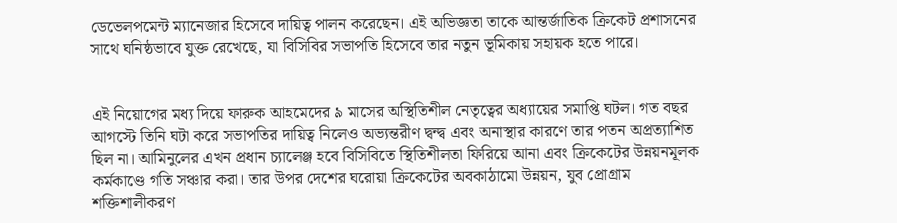ডেভেলপমেন্ট ম্যানেজার হিসেবে দায়িত্ব পালন করেছেন। এই অভিজ্ঞতা তাকে আন্তর্জাতিক ক্রিকেট প্রশাসনের সাথে ঘনিষ্ঠভাবে যুক্ত রেখেছে, যা বিসিবির সভাপতি হিসেবে তার নতুন ভূমিকায় সহায়ক হতে পারে।


এই নিয়োগের মধ্য দিয়ে ফারুক আহমেদের ৯ মাসের অস্থিতিশীল নেতৃত্বের অধ্যায়ের সমাপ্তি ঘটল। গত বছর আগস্টে তিনি ঘটা করে সভাপতির দায়িত্ব নিলেও অভ্যন্তরীণ দ্বন্দ্ব এবং অনাস্থার কারণে তার পতন অপ্রত্যাশিত ছিল না। আমিনুলের এখন প্রধান চ্যালেঞ্জ হবে বিসিবিতে স্থিতিশীলতা ফিরিয়ে আনা এবং ক্রিকেটের উন্নয়নমূলক কর্মকাণ্ডে গতি সঞ্চার করা। তার উপর দেশের ঘরোয়া ক্রিকেটের অবকাঠামো উন্নয়ন, যুব প্রোগ্রাম শক্তিশালীকরণ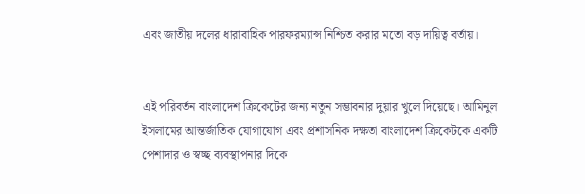এবং জাতীয় দলের ধারাবাহিক পারফরম্যান্স নিশ্চিত করার মতো বড় দায়িত্ব বর্তায়।


এই পরিবর্তন বাংলাদেশ ক্রিকেটের জন্য নতুন সম্ভাবনার দুয়ার খুলে দিয়েছে। আমিনুল ইসলামের আন্তর্জাতিক যোগাযোগ এবং প্রশাসনিক দক্ষতা বাংলাদেশ ক্রিকেটকে একটি পেশাদার ও স্বচ্ছ ব্যবস্থাপনার দিকে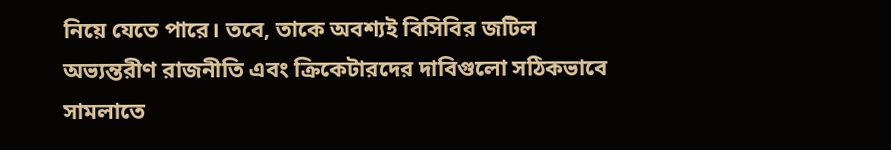নিয়ে যেতে পারে। তবে, তাকে অবশ্যই বিসিবির জটিল অভ্যন্তরীণ রাজনীতি এবং ক্রিকেটারদের দাবিগুলো সঠিকভাবে সামলাতে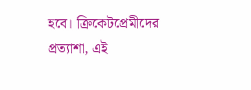হবে। ক্রিকেটপ্রেমীদের প্রত্যাশা, এই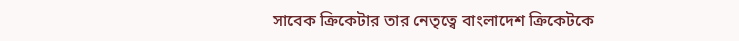সাবেক ক্রিকেটার তার নেতৃত্বে বাংলাদেশ ক্রিকেটকে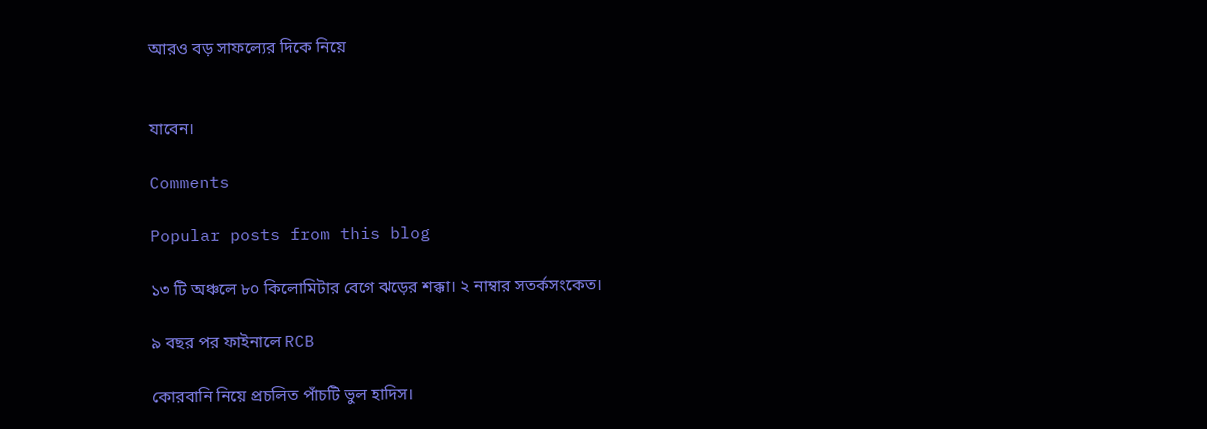আরও বড় সাফল্যের দিকে নিয়ে


যাবেন।

Comments

Popular posts from this blog

১৩ টি অঞ্চলে ৮০ কিলোমিটার বেগে ঝড়ের শক্কা। ২ নাম্বার সতর্কসংকেত।

৯ বছর পর ফাইনালে RCB

কোরবানি নিয়ে প্রচলিত পাঁচটি ভুল হাদিস।